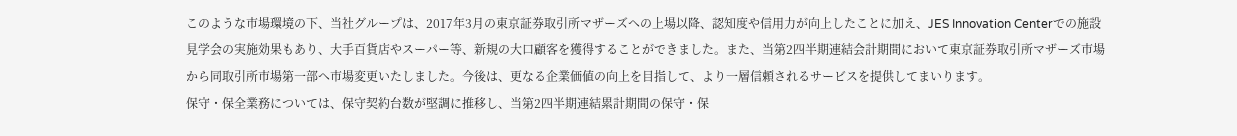このような市場環境の下、当社グループは、2017年3月の東京証券取引所マザーズへの上場以降、認知度や信用力が向上したことに加え、JES Innovation Centerでの施設見学会の実施効果もあり、大手百貨店やスーパー等、新規の大口顧客を獲得することができました。また、当第2四半期連結会計期間において東京証券取引所マザーズ市場から同取引所市場第一部へ市場変更いたしました。今後は、更なる企業価値の向上を目指して、より一層信頼されるサービスを提供してまいります。
保守・保全業務については、保守契約台数が堅調に推移し、当第2四半期連結累計期間の保守・保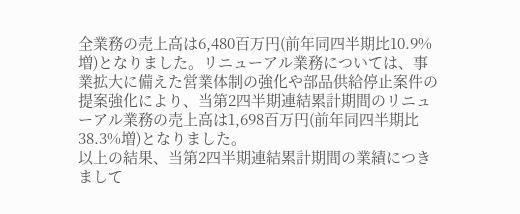全業務の売上高は6,480百万円(前年同四半期比10.9%増)となりました。リニューアル業務については、事業拡大に備えた営業体制の強化や部品供給停止案件の提案強化により、当第2四半期連結累計期間のリニューアル業務の売上高は1,698百万円(前年同四半期比38.3%増)となりました。
以上の結果、当第2四半期連結累計期間の業績につきまして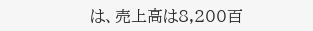は、売上高は8,200百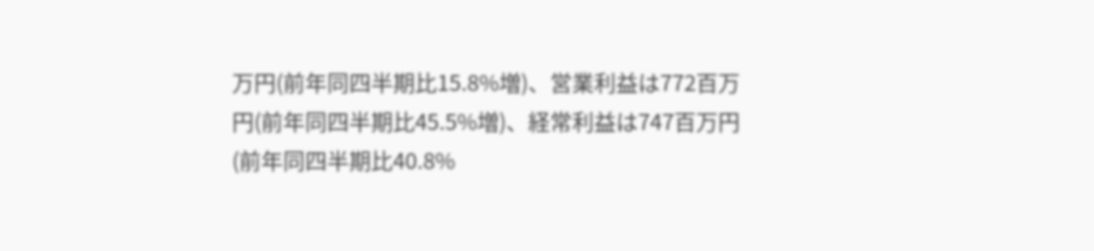万円(前年同四半期比15.8%増)、営業利益は772百万円(前年同四半期比45.5%増)、経常利益は747百万円(前年同四半期比40.8%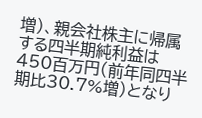増)、親会社株主に帰属する四半期純利益は450百万円(前年同四半期比30.7%増)となり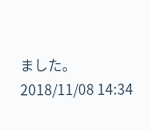ました。
2018/11/08 14:34